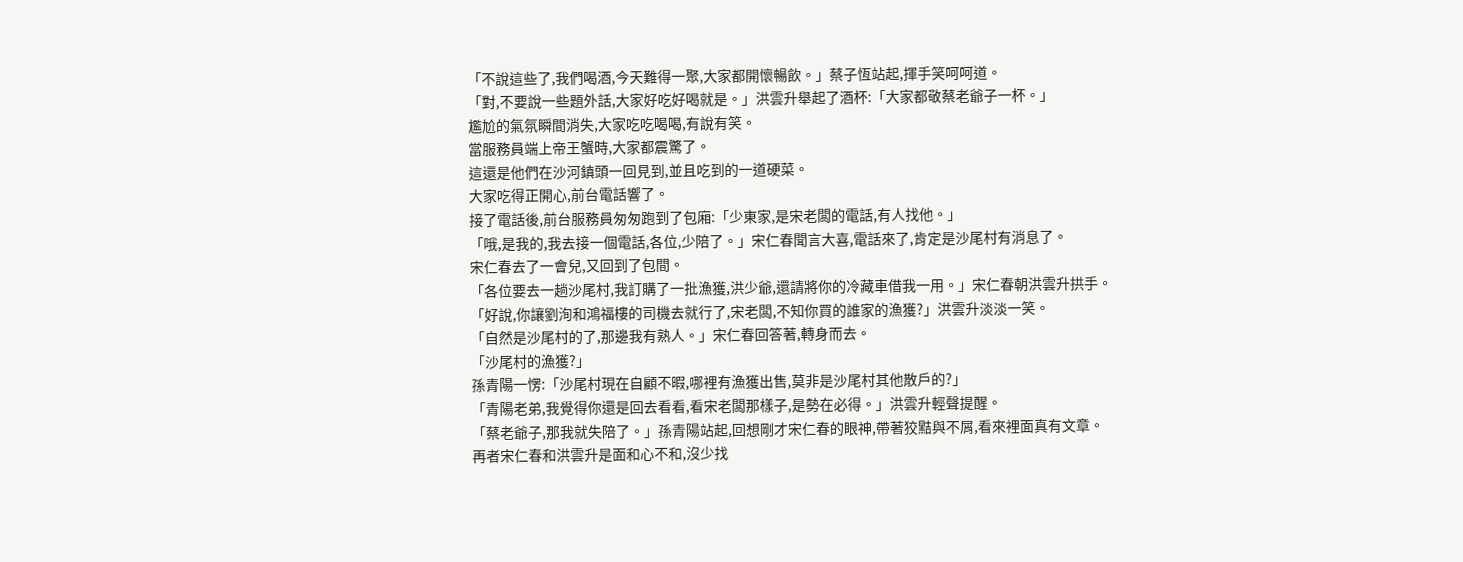「不說這些了,我們喝酒,今天難得一聚,大家都開懷暢飲。」蔡子恆站起,揮手笑呵呵道。
「對,不要說一些題外話,大家好吃好喝就是。」洪雲升舉起了酒杯:「大家都敬蔡老爺子一杯。」
尷尬的氣氛瞬間消失,大家吃吃喝喝,有說有笑。
當服務員端上帝王蟹時,大家都震驚了。
這還是他們在沙河鎮頭一回見到,並且吃到的一道硬菜。
大家吃得正開心,前台電話響了。
接了電話後,前台服務員匆匆跑到了包廂:「少東家,是宋老闆的電話,有人找他。」
「哦,是我的,我去接一個電話,各位,少陪了。」宋仁春聞言大喜,電話來了,肯定是沙尾村有消息了。
宋仁春去了一會兒,又回到了包間。
「各位要去一趟沙尾村,我訂購了一批漁獲,洪少爺,還請將你的冷藏車借我一用。」宋仁春朝洪雲升拱手。
「好說,你讓劉洵和鴻福樓的司機去就行了,宋老闆,不知你買的誰家的漁獲?」洪雲升淡淡一笑。
「自然是沙尾村的了,那邊我有熟人。」宋仁春回答著,轉身而去。
「沙尾村的漁獲?」
孫青陽一愣:「沙尾村現在自顧不暇,哪裡有漁獲出售,莫非是沙尾村其他散戶的?」
「青陽老弟,我覺得你還是回去看看,看宋老闆那樣子,是勢在必得。」洪雲升輕聲提醒。
「蔡老爺子,那我就失陪了。」孫青陽站起,回想剛才宋仁春的眼神,帶著狡黠與不屑,看來裡面真有文章。
再者宋仁春和洪雲升是面和心不和,沒少找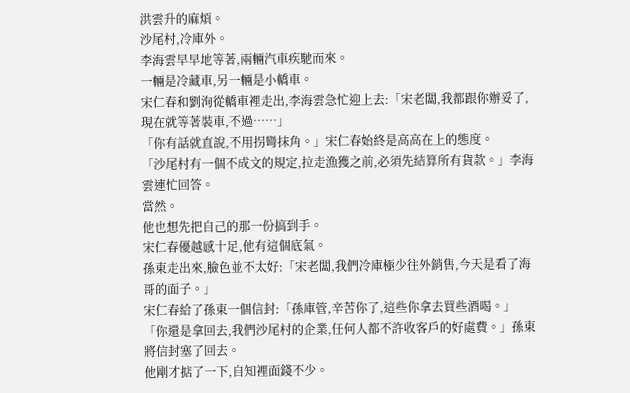洪雲升的麻煩。
沙尾村,冷庫外。
李海雲早早地等著,兩輛汽車疾馳而來。
一輛是冷藏車,另一輛是小轎車。
宋仁春和劉洵從轎車裡走出,李海雲急忙迎上去:「宋老闆,我都跟你辦妥了,現在就等著裝車,不過……」
「你有話就直說,不用拐彎抹角。」宋仁春始終是高高在上的態度。
「沙尾村有一個不成文的規定,拉走漁獲之前,必須先結算所有貨款。」李海雲連忙回答。
當然。
他也想先把自己的那一份搞到手。
宋仁春優越感十足,他有這個底氣。
孫東走出來,臉色並不太好:「宋老闆,我們冷庫極少往外銷售,今天是看了海哥的面子。」
宋仁春給了孫東一個信封:「孫庫管,辛苦你了,這些你拿去買些酒喝。」
「你還是拿回去,我們沙尾村的企業,任何人都不許收客戶的好處費。」孫東將信封塞了回去。
他剛才掂了一下,自知裡面錢不少。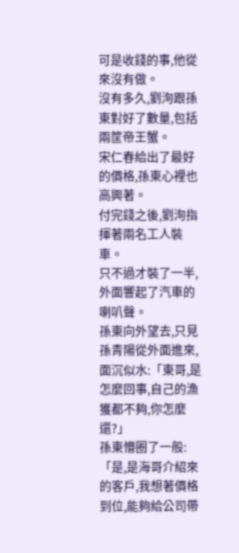可是收錢的事,他從來沒有做。
沒有多久,劉洵跟孫東對好了數量,包括兩筐帝王蟹。
宋仁春給出了最好的價格,孫東心裡也高興著。
付完錢之後,劉洵指揮著兩名工人裝車。
只不過才裝了一半,外面響起了汽車的喇叭聲。
孫東向外望去,只見孫青陽從外面進來,面沉似水:「東哥,是怎麼回事,自己的漁獲都不夠,你怎麼還?」
孫東懵圈了一般:「是,是海哥介紹來的客戶,我想著價格到位,能夠給公司帶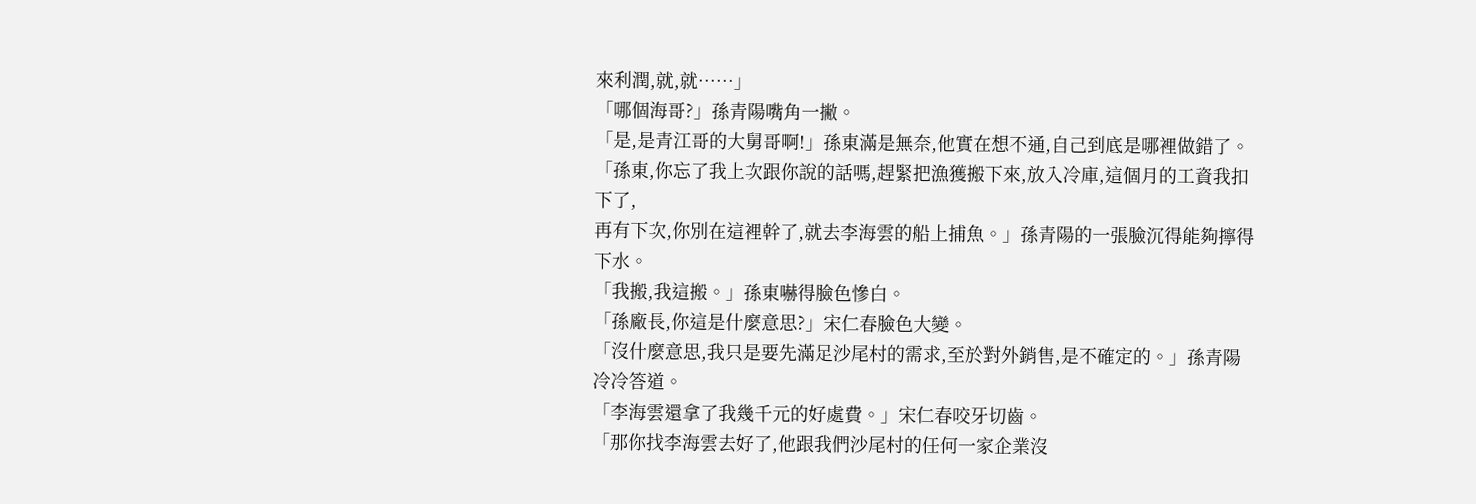來利潤,就,就……」
「哪個海哥?」孫青陽嘴角一撇。
「是,是青江哥的大舅哥啊!」孫東滿是無奈,他實在想不通,自己到底是哪裡做錯了。
「孫東,你忘了我上次跟你說的話嗎,趕緊把漁獲搬下來,放入冷庫,這個月的工資我扣下了,
再有下次,你別在這裡幹了,就去李海雲的船上捕魚。」孫青陽的一張臉沉得能夠擰得下水。
「我搬,我這搬。」孫東嚇得臉色慘白。
「孫廠長,你這是什麼意思?」宋仁春臉色大變。
「沒什麼意思,我只是要先滿足沙尾村的需求,至於對外銷售,是不確定的。」孫青陽冷冷答道。
「李海雲還拿了我幾千元的好處費。」宋仁春咬牙切齒。
「那你找李海雲去好了,他跟我們沙尾村的任何一家企業沒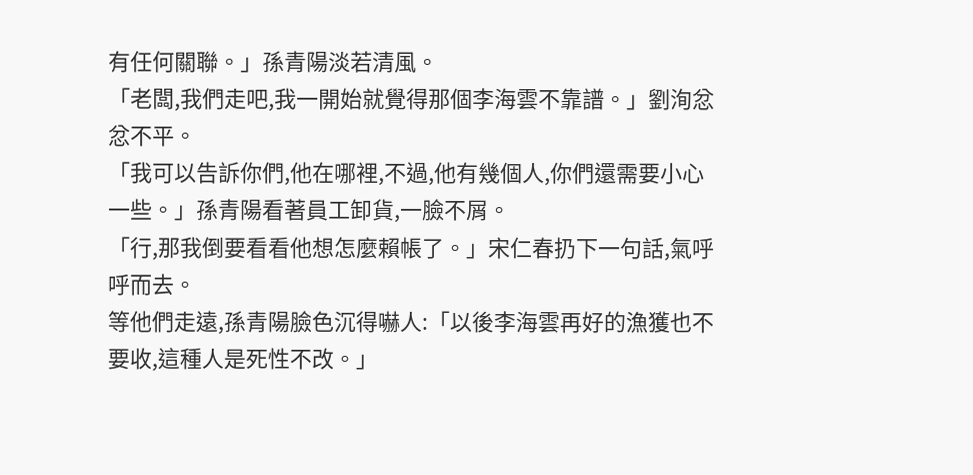有任何關聯。」孫青陽淡若清風。
「老闆,我們走吧,我一開始就覺得那個李海雲不靠譜。」劉洵忿忿不平。
「我可以告訴你們,他在哪裡,不過,他有幾個人,你們還需要小心一些。」孫青陽看著員工卸貨,一臉不屑。
「行,那我倒要看看他想怎麼賴帳了。」宋仁春扔下一句話,氣呼呼而去。
等他們走遠,孫青陽臉色沉得嚇人:「以後李海雲再好的漁獲也不要收,這種人是死性不改。」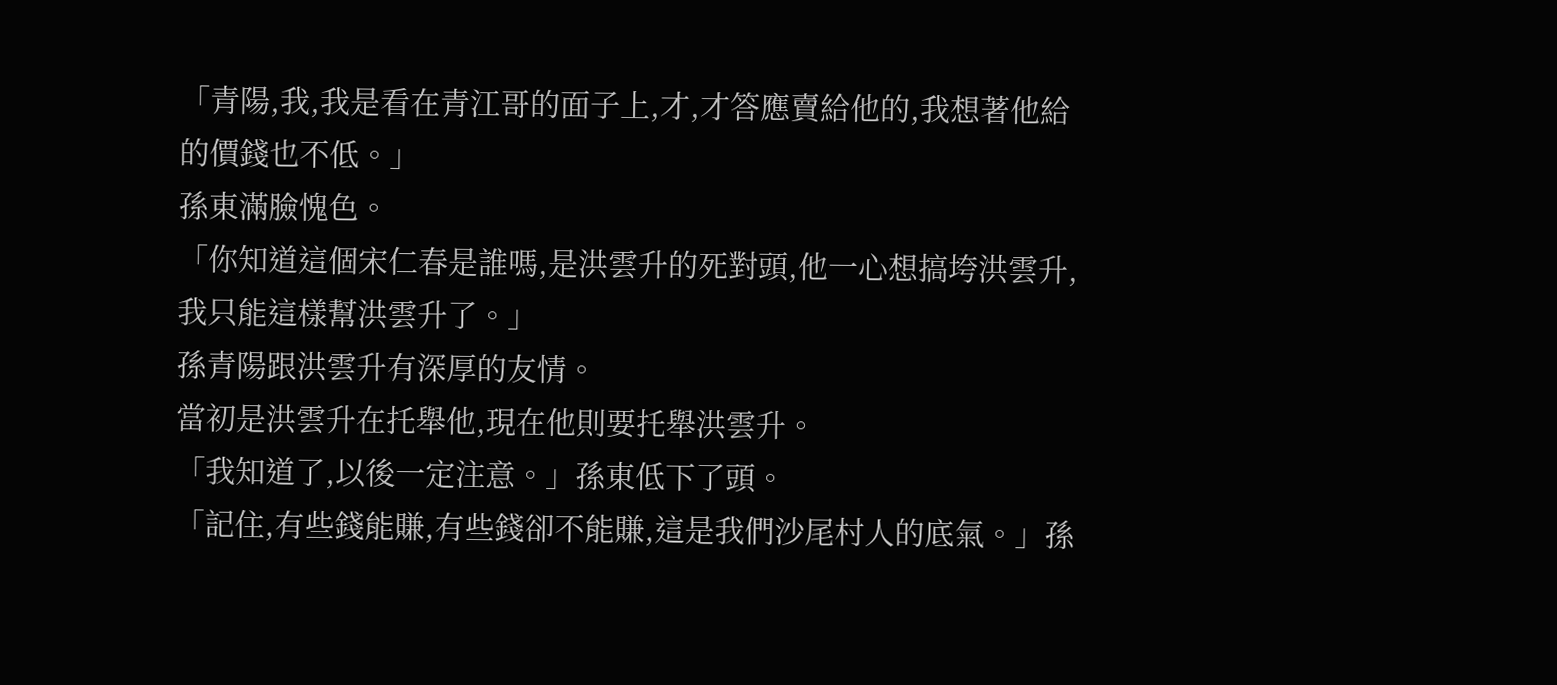「青陽,我,我是看在青江哥的面子上,才,才答應賣給他的,我想著他給的價錢也不低。」
孫東滿臉愧色。
「你知道這個宋仁春是誰嗎,是洪雲升的死對頭,他一心想搞垮洪雲升,我只能這樣幫洪雲升了。」
孫青陽跟洪雲升有深厚的友情。
當初是洪雲升在托舉他,現在他則要托舉洪雲升。
「我知道了,以後一定注意。」孫東低下了頭。
「記住,有些錢能賺,有些錢卻不能賺,這是我們沙尾村人的底氣。」孫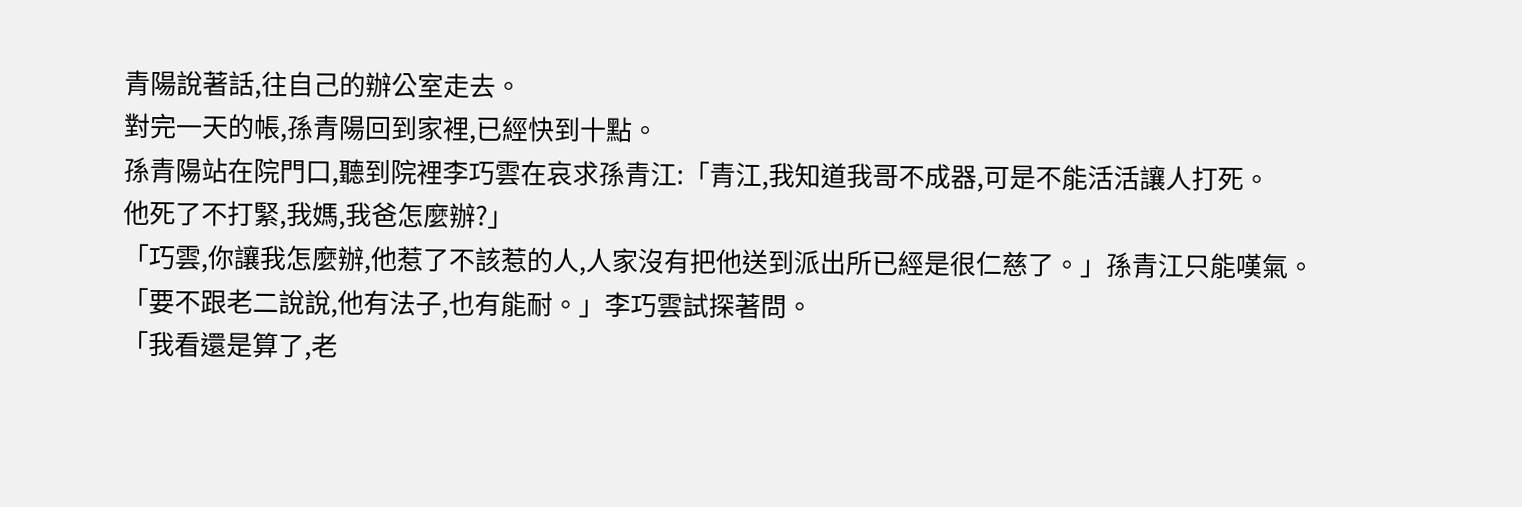青陽說著話,往自己的辦公室走去。
對完一天的帳,孫青陽回到家裡,已經快到十點。
孫青陽站在院門口,聽到院裡李巧雲在哀求孫青江:「青江,我知道我哥不成器,可是不能活活讓人打死。
他死了不打緊,我媽,我爸怎麼辦?」
「巧雲,你讓我怎麼辦,他惹了不該惹的人,人家沒有把他送到派出所已經是很仁慈了。」孫青江只能嘆氣。
「要不跟老二說說,他有法子,也有能耐。」李巧雲試探著問。
「我看還是算了,老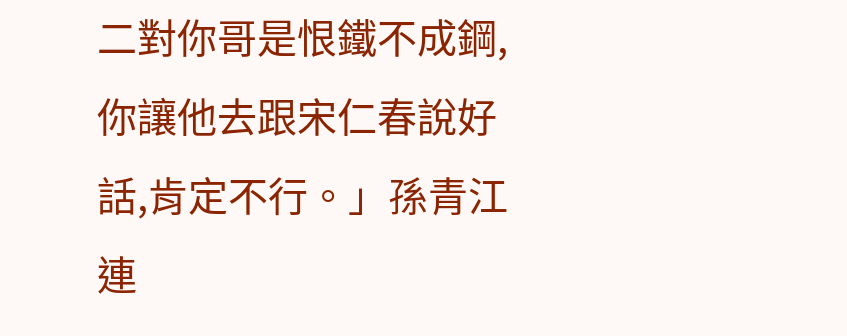二對你哥是恨鐵不成鋼,你讓他去跟宋仁春說好話,肯定不行。」孫青江連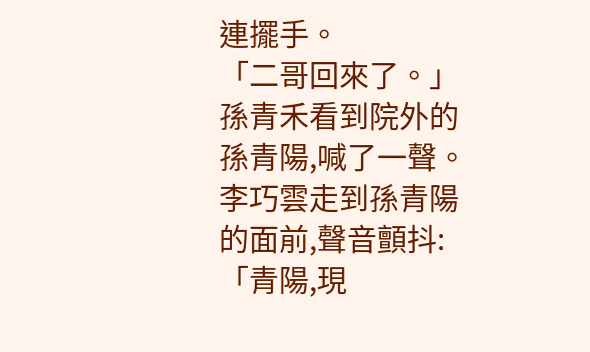連擺手。
「二哥回來了。」孫青禾看到院外的孫青陽,喊了一聲。
李巧雲走到孫青陽的面前,聲音顫抖:「青陽,現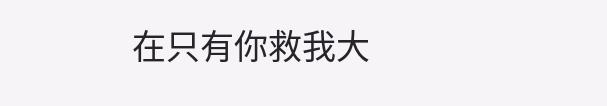在只有你救我大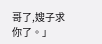哥了,嫂子求你了。」